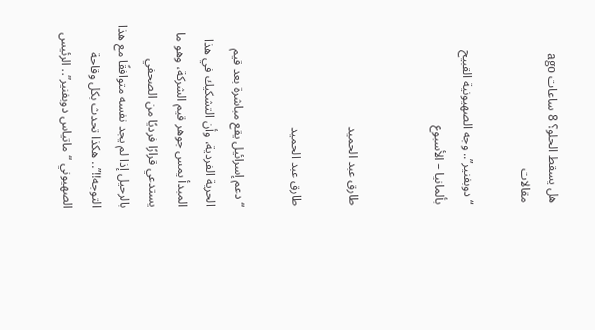هل يسقط الحلو؟ 8 ساعات ago
مقالات

“دوبفنير”.. وجه الصهيونية القبيح بألمانيا – الأسبوع


طارق عبد الحميد

طارق عبد الحميد

“دعم إسرائيل يقع مباشرة بعد قيم الحرية الفردية، وأن التشكيك في هذا المبدأ يمس جوهر قيم الشركة، وهو ما يستدعي قرارًا فرديًا من الصحفي بالرحيل إذا لم يجد نفسه متوافقًا مع هذا التوجه!!”.. هكذا تحدث بكل وقاحة الصهيوني “ماتياس دوبفنير”.. الرئيس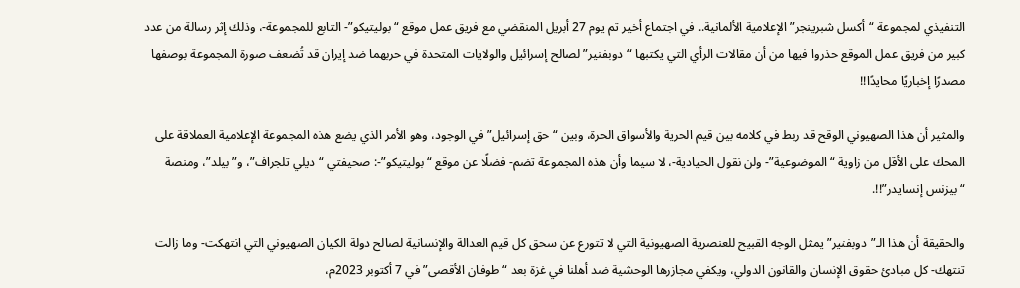التنفيذي لمجموعة “أكسل شبرينجر” الإعلامية الألمانية.. في اجتماع أخير تم يوم 27 أبريل المنقضي مع فريق عمل موقع “بوليتيكو”- التابع للمجموعة-، وذلك إثر رسالة من عدد كبير من فريق عمل الموقع حذروا فيها من أن مقالات الرأي التي يكتبها “دوبفنير” لصالح إسرائيل والولايات المتحدة في حربهما ضد إيران قد تُضعف صورة المجموعة بوصفها مصدرًا إخباريًا محايدًا!!

والمثير أن هذا الصهيوني الوقح قد ربط في كلامه بين قيم الحرية والأسواق الحرة، وبين “حق إسرائيل” في الوجود، وهو الأمر الذي يضع هذه المجموعة الإعلامية العملاقة على المحك على الأقل من زاوية “الموضوعية”- ولن نقول الحيادية-، لا سيما وأن هذه المجموعة تضم- فضلًا عن موقع “بوليتيكو”-: صحيفتي “ديلي تلجراف”، و”بيلد”، ومنصة “بيزنس إنسايدر”!!.

والحقيقة أن هذا الـ”دوبفنير” يمثل الوجه القبيح للعنصرية الصهيونية التي لا تتورع عن سحق كل قيم العدالة والإنسانية لصالح دولة الكيان الصهيوني التي انتهكت- وما زالت تنتهك- كل مبادئ حقوق الإنسان والقانون الدولي، ويكفي مجازرها الوحشية ضد أهلنا في غزة بعد “طوفان الأقصى” في 7 أكتوبر 2023م،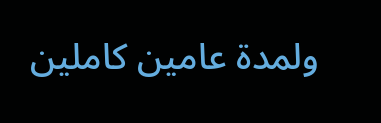ولمدة عامين كاملين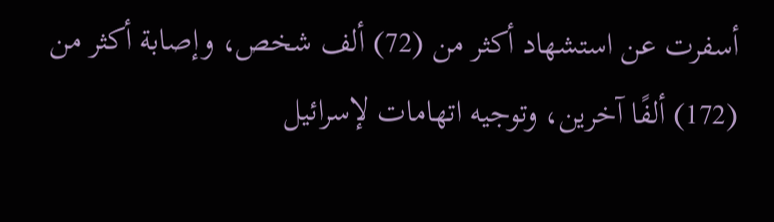أسفرت عن استشهاد أكثر من (72) ألف شخص، وإصابة أكثر من (172) ألفًا آخرين، وتوجيه اتهامات لإسرائيل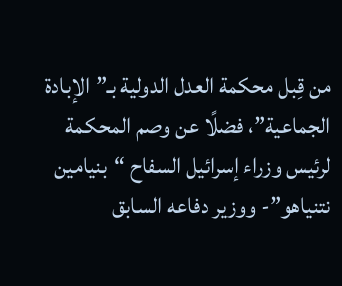من قِبل محكمة العدل الدولية بـ”الإبادة الجماعية”، فضلًا عن وصم المحكمة لرئيس وزراء إسرائيل السفاح “بنيامين نتنياهو”- ووزير دفاعه السابق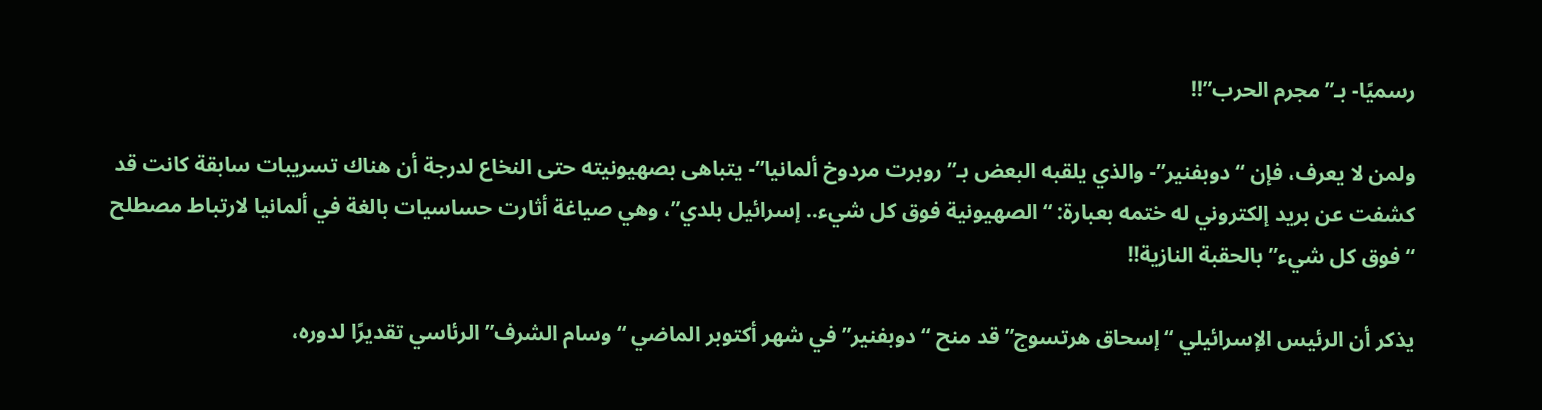رسميًا- بـ”مجرم الحرب”!!

ولمن لا يعرف، فإن “دوبفنير”- والذي يلقبه البعض بـ”روبرت مردوخ ألمانيا”- يتباهى بصهيونيته حتى النخاع لدرجة أن هناك تسريبات سابقة كانت قد كشفت عن بريد إلكتروني له ختمه بعبارة: “الصهيونية فوق كل شيء.. إسرائيل بلدي”، وهي صياغة أثارت حساسيات بالغة في ألمانيا لارتباط مصطلح “فوق كل شيء” بالحقبة النازية!!

يذكر أن الرئيس الإسرائيلي “إسحاق هرتسوج” قد منح “دوبفنير” في شهر أكتوبر الماضي “وسام الشرف” الرئاسي تقديرًا لدوره،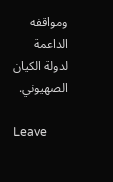ومواقفه الداعمة لدولة الكيان الصهيوني.

Leave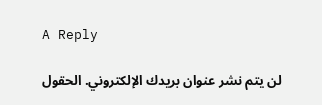A Reply

لن يتم نشر عنوان بريدك الإلكتروني. الحقول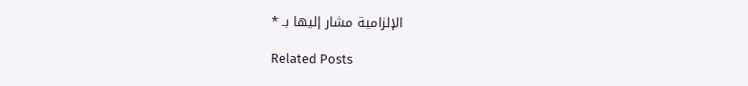الإلزامية مشار إليها بـ *

Related Posts